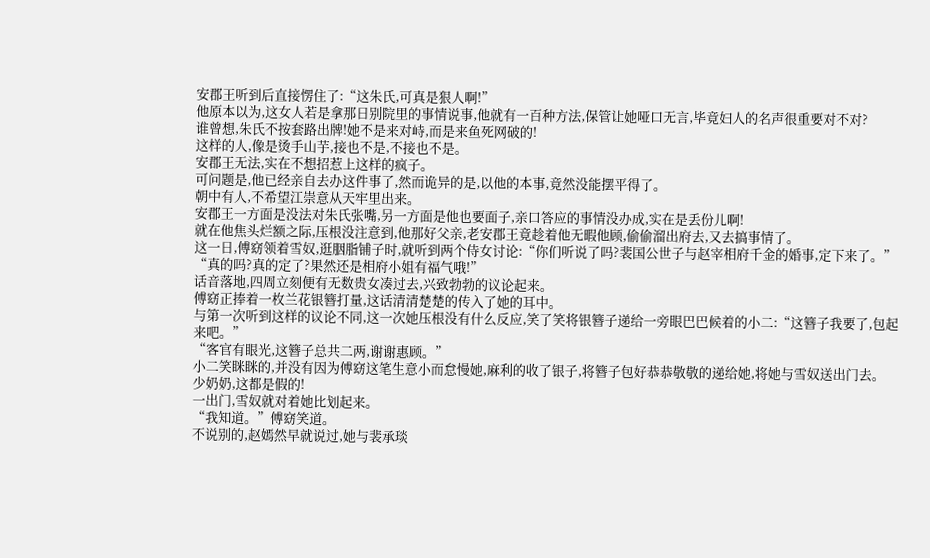安郡王听到后直接愣住了:“这朱氏,可真是狠人啊!”
他原本以为,这女人若是拿那日别院里的事情说事,他就有一百种方法,保管让她哑口无言,毕竟妇人的名声很重要对不对?
谁曾想,朱氏不按套路出牌!她不是来对峙,而是来鱼死网破的!
这样的人,像是烫手山芋,接也不是,不接也不是。
安郡王无法,实在不想招惹上这样的疯子。
可问题是,他已经亲自去办这件事了,然而诡异的是,以他的本事,竟然没能摆平得了。
朝中有人,不希望江崇意从天牢里出来。
安郡王一方面是没法对朱氏张嘴,另一方面是他也要面子,亲口答应的事情没办成,实在是丢份儿啊!
就在他焦头烂额之际,压根没注意到,他那好父亲,老安郡王竟趁着他无暇他顾,偷偷溜出府去,又去搞事情了。
这一日,傅窈领着雪奴,逛胭脂铺子时,就听到两个侍女讨论:“你们听说了吗?裴国公世子与赵宰相府千金的婚事,定下来了。”
“真的吗?真的定了?果然还是相府小姐有福气哦!”
话音落地,四周立刻便有无数贵女凑过去,兴致勃勃的议论起来。
傅窈正捧着一枚兰花银簪打量,这话清清楚楚的传入了她的耳中。
与第一次听到这样的议论不同,这一次她压根没有什么反应,笑了笑将银簪子递给一旁眼巴巴候着的小二:“这簪子我要了,包起来吧。”
“客官有眼光,这簪子总共二两,谢谢惠顾。”
小二笑眯眯的,并没有因为傅窈这笔生意小而怠慢她,麻利的收了银子,将簪子包好恭恭敬敬的递给她,将她与雪奴送出门去。
少奶奶,这都是假的!
一出门,雪奴就对着她比划起来。
“我知道。”傅窈笑道。
不说别的,赵嫣然早就说过,她与裴承琰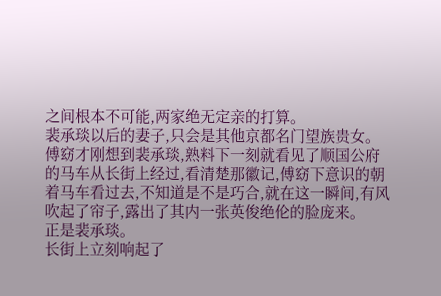之间根本不可能,两家绝无定亲的打算。
裴承琰以后的妻子,只会是其他京都名门望族贵女。
傅窈才刚想到裴承琰,熟料下一刻就看见了顺国公府的马车从长街上经过,看清楚那徽记,傅窈下意识的朝着马车看过去,不知道是不是巧合,就在这一瞬间,有风吹起了帘子,露出了其内一张英俊绝伦的脸庞来。
正是裴承琰。
长街上立刻响起了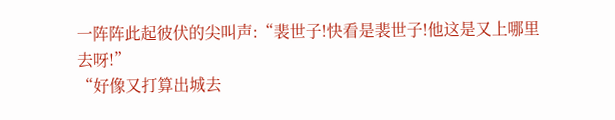一阵阵此起彼伏的尖叫声:“裴世子!快看是裴世子!他这是又上哪里去呀!”
“好像又打算出城去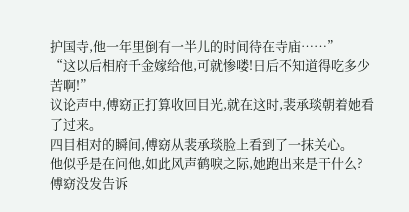护国寺,他一年里倒有一半儿的时间待在寺庙……”
“这以后相府千金嫁给他,可就惨喽!日后不知道得吃多少苦啊!”
议论声中,傅窈正打算收回目光,就在这时,裴承琰朝着她看了过来。
四目相对的瞬间,傅窈从裴承琰脸上看到了一抹关心。
他似乎是在问他,如此风声鹤唳之际,她跑出来是干什么?
傅窈没发告诉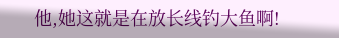他,她这就是在放长线钓大鱼啊!